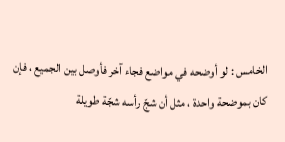الخامس : لو أوضحه في مواضع فجاء آخر فأوصل بين الجميع ، فإن كان بموضحة واحدة ، مثل أن شجّ رأسه شجّة طويلة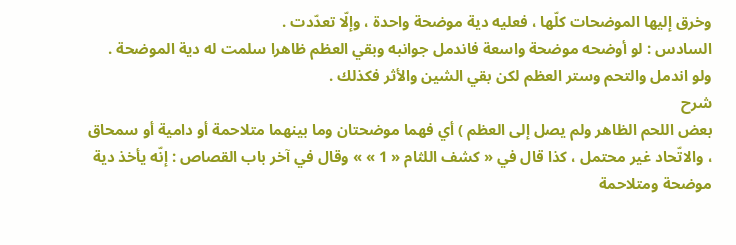وخرق إليها الموضحات كلّها ، فعليه دية موضحة واحدة ، وإلّا تعدّدت .
السادس : لو أوضحه موضحة واسعة فاندمل جوانبه وبقي العظم ظاهرا سلمت له دية الموضحة . ولو اندمل والتحم وستر العظم لكن بقي الشين والأثر فكذلك .
شرح
بعض اللحم الظاهر ولم يصل إلى العظم ) أي فهما موضحتان وما بينهما متلاحمة أو دامية أو سمحاق ، والاتّحاد غير محتمل ، كذا قال في « كشف اللثام « 1 » » وقال في آخر باب القصاص : إنّه يأخذ دية موضحة ومتلاحمة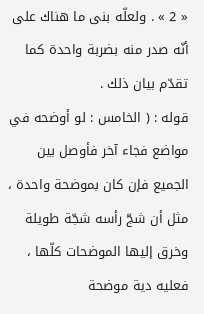« 2 » . ولعلّه بنى ما هناك على أنّه صدر منه بضربة واحدة كما تقدّم بيان ذلك .
قوله : ( الخامس : لو أوضحه في مواضع فجاء آخر فأوصل بين الجميع فإن كان بموضحة واحدة ، مثل أن شجّ رأسه شجّة طويلة وخرق إليها الموضحات كلّها ، فعليه دية موضحة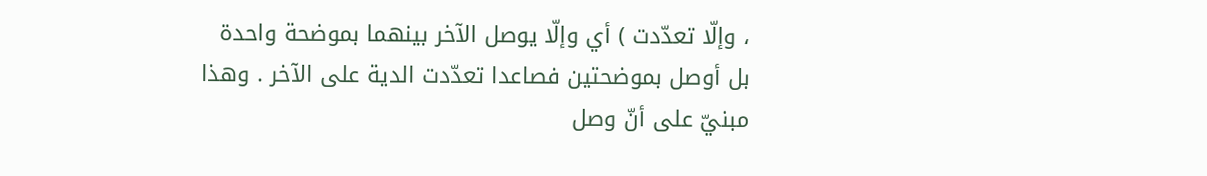، وإلّا تعدّدت ) أي وإلّا يوصل الآخر بينهما بموضحة واحدة بل أوصل بموضحتين فصاعدا تعدّدت الدية على الآخر . وهذا مبنيّ على أنّ وصل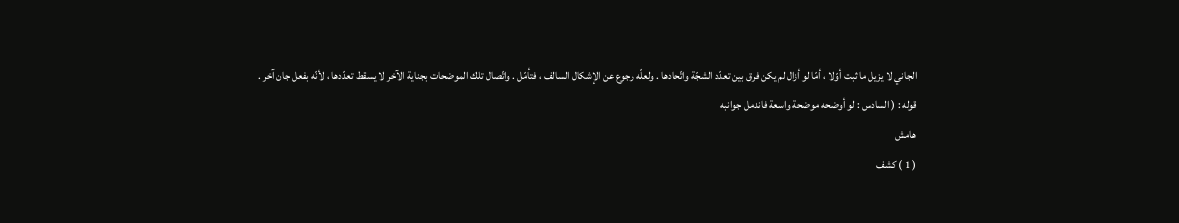الجاني لا يزيل ما ثبت أوّلا ، أمّا لو أزال لم يكن فرق بين تعدّد الشجّة واتّحادها . ولعلّه رجوع عن الإشكال السالف ، فتأمّل . واتّصال تلك الموضحات بجناية الآخر لا يسقط تعدّدها ، لأنّه بفعل جان آخر .
قوله : ( السادس : لو أوضحه موضحة واسعة فاندمل جوانبه
هامش
( 1 ) كشف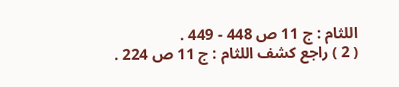اللثام : ج 11 ص 448 - 449 .
( 2 ) راجع كشف اللثام : ج 11 ص 224 .